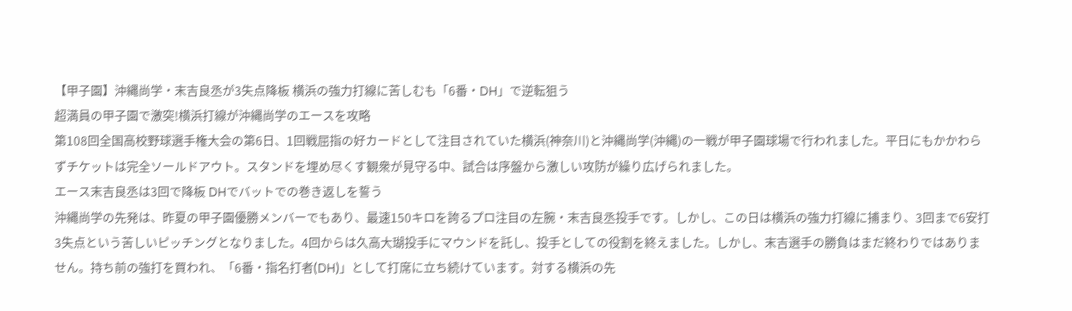【甲子園】沖縄尚学・末吉良丞が3失点降板 横浜の強力打線に苦しむも「6番・DH」で逆転狙う
超満員の甲子園で激突!横浜打線が沖縄尚学のエースを攻略
第108回全国高校野球選手権大会の第6日、1回戦屈指の好カードとして注目されていた横浜(神奈川)と沖縄尚学(沖縄)の一戦が甲子園球場で行われました。平日にもかかわらずチケットは完全ソールドアウト。スタンドを埋め尽くす観衆が見守る中、試合は序盤から激しい攻防が繰り広げられました。
エース末吉良丞は3回で降板 DHでバットでの巻き返しを誓う
沖縄尚学の先発は、昨夏の甲子園優勝メンバーでもあり、最速150キロを誇るプロ注目の左腕・末吉良丞投手です。しかし、この日は横浜の強力打線に捕まり、3回まで6安打3失点という苦しいピッチングとなりました。4回からは久高大瑚投手にマウンドを託し、投手としての役割を終えました。しかし、末吉選手の勝負はまだ終わりではありません。持ち前の強打を買われ、「6番・指名打者(DH)」として打席に立ち続けています。対する横浜の先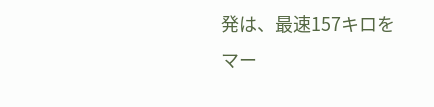発は、最速157キロをマー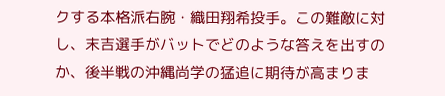クする本格派右腕・織田翔希投手。この難敵に対し、末吉選手がバットでどのような答えを出すのか、後半戦の沖縄尚学の猛追に期待が高まりま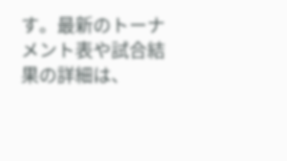す。最新のトーナメント表や試合結果の詳細は、